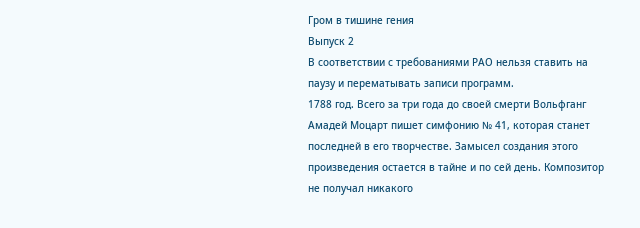Гром в тишине гения
Выпуск 2
В соответствии с требованиями РАО нельзя ставить на паузу и перематывать записи программ.
1788 год. Всего за три года до своей смерти Вольфганг Амадей Моцарт пишет симфонию № 41, которая станет последней в его творчестве. Замысел создания этого произведения остается в тайне и по сей день. Композитор не получал никакого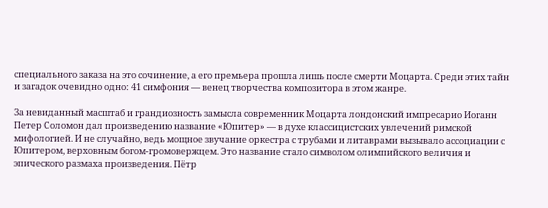специального заказа на это сочинение, а его премьера прошла лишь после смерти Моцарта. Среди этих тайн и загадок очевидно одно: 41 симфония — венец творчества композитора в этом жанре.

За невиданный масштаб и грандиозность замысла современник Моцарта лондонский импресарио Иоганн Петер Соломон дал произведению название «Юпитер» — в духе классицистских увлечений римской мифологией. И не случайно, ведь мощное звучание оркестра с трубами и литаврами вызывало ассоциации с Юпитером, верховным богом-громовержцем. Это название стало символом олимпийского величия и эпического размаха произведения. Пётр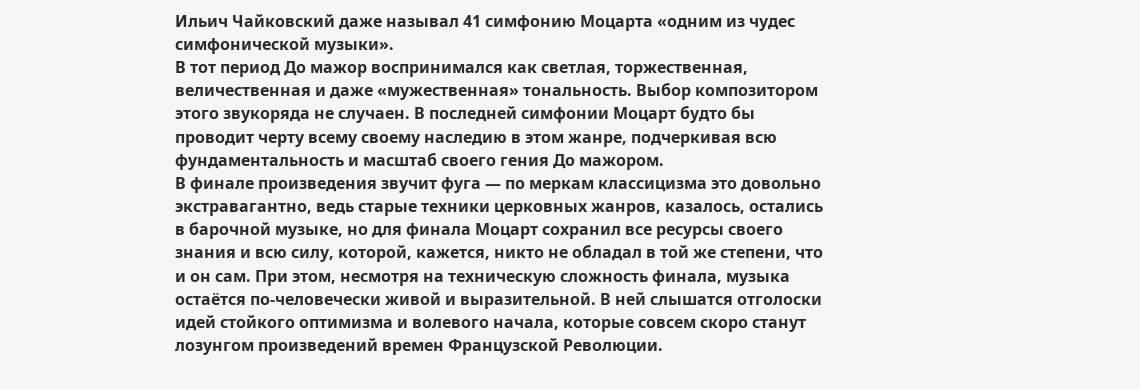Ильич Чайковский даже называл 41 симфонию Моцарта «одним из чудес симфонической музыки».
В тот период До мажор воспринимался как светлая, торжественная, величественная и даже «мужественная» тональность. Выбор композитором этого звукоряда не случаен. В последней симфонии Моцарт будто бы проводит черту всему своему наследию в этом жанре, подчеркивая всю фундаментальность и масштаб своего гения До мажором.
В финале произведения звучит фуга — по меркам классицизма это довольно экстравагантно, ведь старые техники церковных жанров, казалось, остались в барочной музыке, но для финала Моцарт сохранил все ресурсы своего знания и всю силу, которой, кажется, никто не обладал в той же степени, что и он сам. При этом, несмотря на техническую сложность финала, музыка остаётся по-человечески живой и выразительной. В ней слышатся отголоски идей стойкого оптимизма и волевого начала, которые совсем скоро станут лозунгом произведений времен Французской Революции.